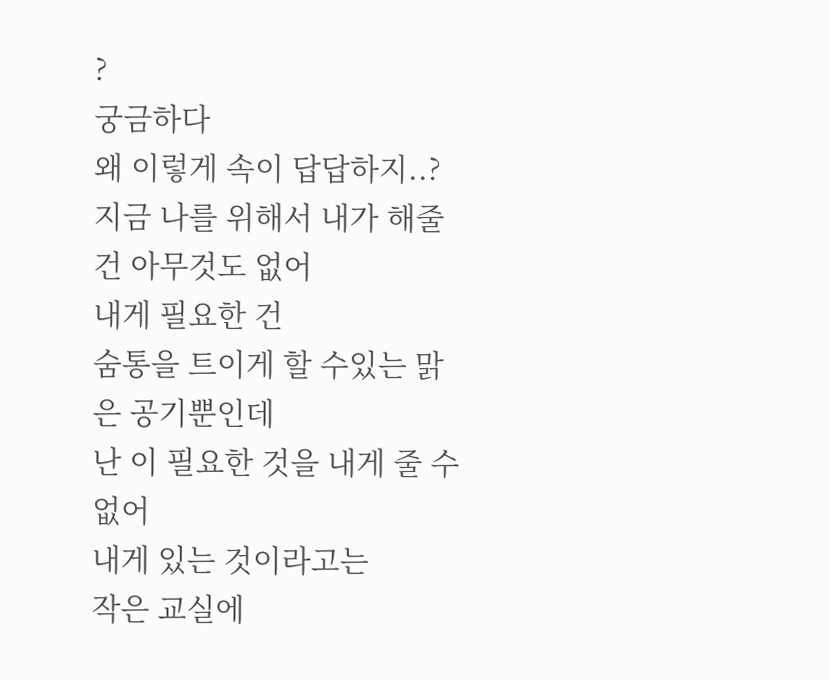?
궁금하다
왜 이렇게 속이 답답하지..?
지금 나를 위해서 내가 해줄건 아무것도 없어
내게 필요한 건
숨통을 트이게 할 수있는 맑은 공기뿐인데
난 이 필요한 것을 내게 줄 수 없어
내게 있는 것이라고는
작은 교실에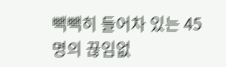빽빽히 들어차 있는 45명의 끊임없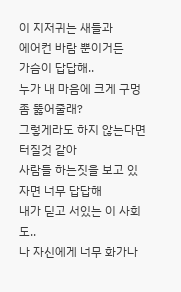이 지저귀는 새들과
에어컨 바람 뿐이거든
가슴이 답답해..
누가 내 마음에 크게 구멍좀 뚫어줄래?
그렇게라도 하지 않는다면
터질것 같아
사람들 하는짓을 보고 있자면 너무 답답해
내가 딛고 서있는 이 사회도..
나 자신에게 너무 화가나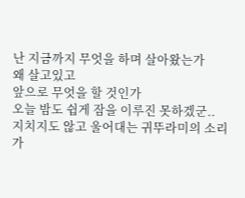난 지금까지 무엇을 하며 살아왔는가
왜 살고있고
앞으로 무엇을 할 것인가
오늘 밤도 쉽게 잠을 이루진 못하겠군..
지치지도 않고 울어대는 귀뚜라미의 소리가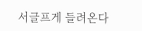서글프게 들려온다